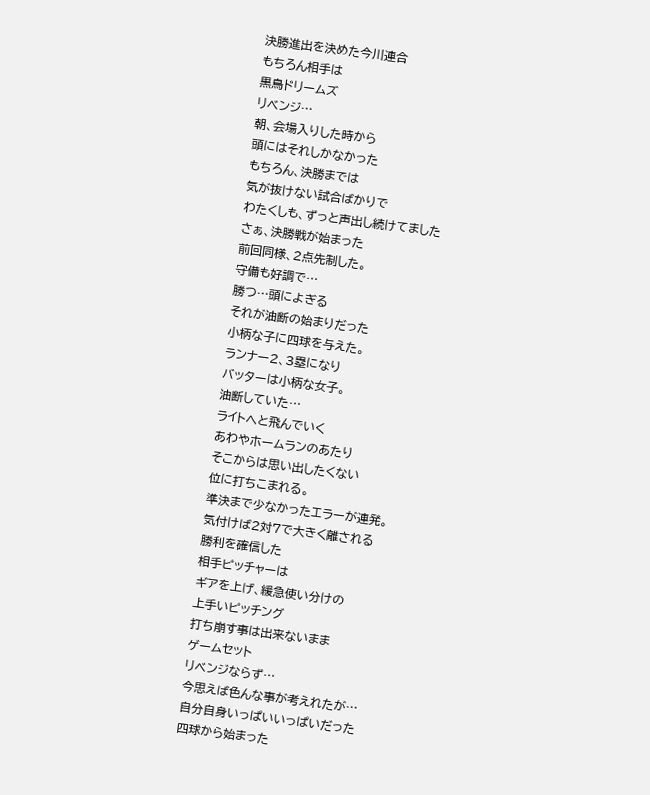決勝進出を決めた今川連合
もちろん相手は
黒鳥ドリームズ
リベンジ…
朝、会場入りした時から
頭にはそれしかなかった
もちろん、決勝までは
気が抜けない試合ばかりで
わたくしも、ずっと声出し続けてました
さぁ、決勝戦が始まった
前回同様、2点先制した。
守備も好調で…
勝つ…頭によぎる
それが油断の始まりだった
小柄な子に四球を与えた。
ランナー2、3塁になり
バッターは小柄な女子。
油断していた…
ライトへと飛んでいく
あわやホームランのあたり
そこからは思い出したくない
位に打ちこまれる。
準決まで少なかったエラーが連発。
気付けば2対7で大きく離される
勝利を確信した
相手ピッチャーは
ギアを上げ、緩急使い分けの
上手いピッチング
打ち崩す事は出来ないまま
ゲームセット
リベンジならず…
今思えば色んな事が考えれたが…
自分自身いっぱいいっぱいだった
四球から始まった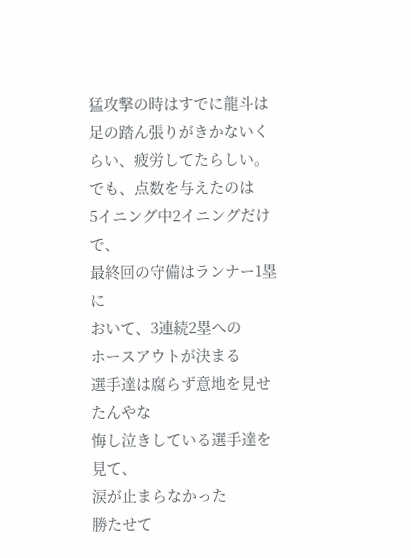猛攻撃の時はすでに龍斗は
足の踏ん張りがきかないくらい、疲労してたらしい。
でも、点数を与えたのは
5イニング中2イニングだけで、
最終回の守備はランナー1塁に
おいて、3連続2塁への
ホースアウトが決まる
選手達は腐らず意地を見せたんやな
悔し泣きしている選手達を見て、
涙が止まらなかった
勝たせて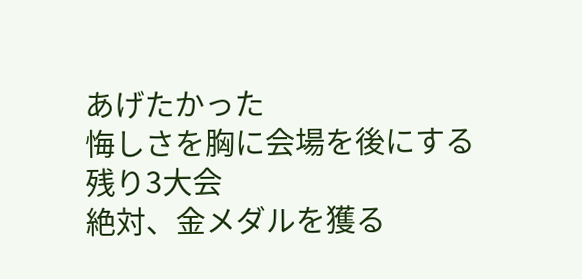あげたかった
悔しさを胸に会場を後にする
残り3大会
絶対、金メダルを獲る